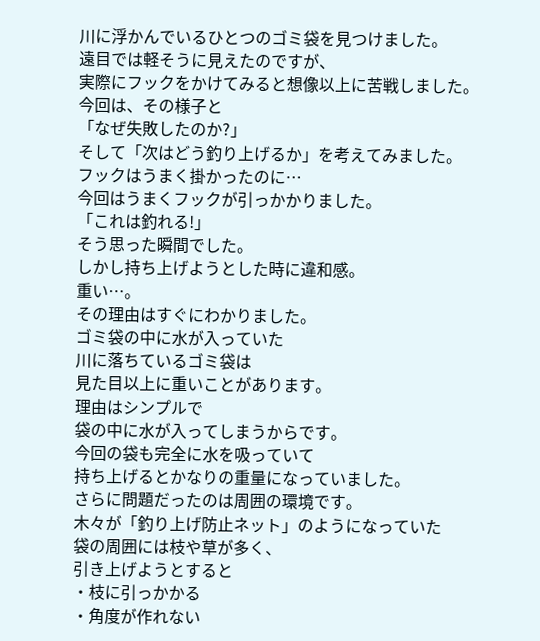川に浮かんでいるひとつのゴミ袋を見つけました。
遠目では軽そうに見えたのですが、
実際にフックをかけてみると想像以上に苦戦しました。
今回は、その様子と
「なぜ失敗したのか?」
そして「次はどう釣り上げるか」を考えてみました。
フックはうまく掛かったのに…
今回はうまくフックが引っかかりました。
「これは釣れる!」
そう思った瞬間でした。
しかし持ち上げようとした時に違和感。
重い…。
その理由はすぐにわかりました。
ゴミ袋の中に水が入っていた
川に落ちているゴミ袋は
見た目以上に重いことがあります。
理由はシンプルで
袋の中に水が入ってしまうからです。
今回の袋も完全に水を吸っていて
持ち上げるとかなりの重量になっていました。
さらに問題だったのは周囲の環境です。
木々が「釣り上げ防止ネット」のようになっていた
袋の周囲には枝や草が多く、
引き上げようとすると
・枝に引っかかる
・角度が作れない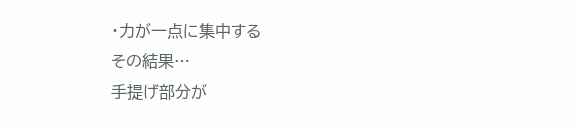・力が一点に集中する
その結果…
手提げ部分が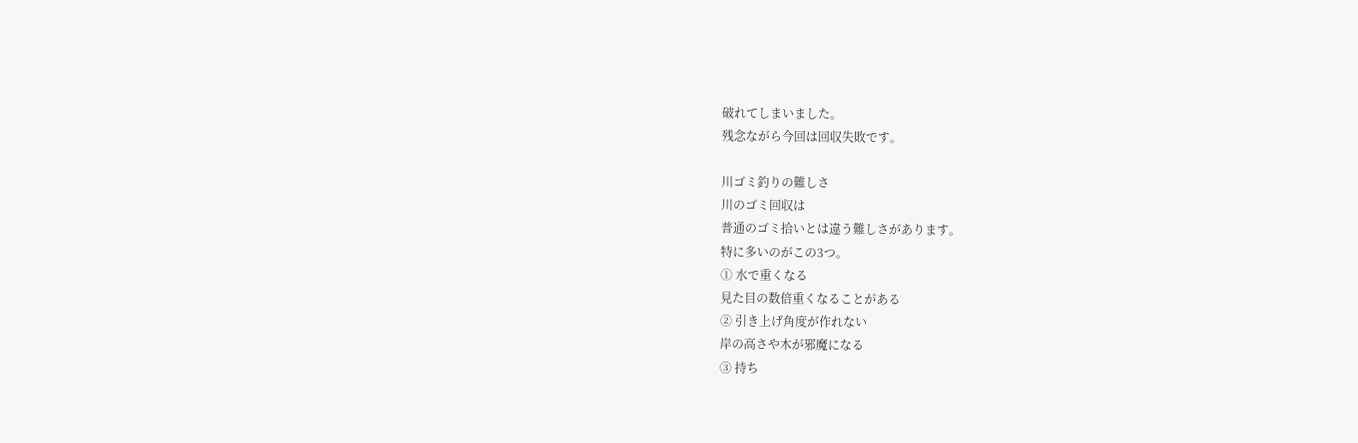破れてしまいました。
残念ながら今回は回収失敗です。

川ゴミ釣りの難しさ
川のゴミ回収は
普通のゴミ拾いとは違う難しさがあります。
特に多いのがこの3つ。
① 水で重くなる
見た目の数倍重くなることがある
② 引き上げ角度が作れない
岸の高さや木が邪魔になる
③ 持ち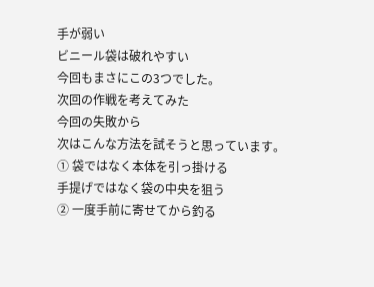手が弱い
ビニール袋は破れやすい
今回もまさにこの3つでした。
次回の作戦を考えてみた
今回の失敗から
次はこんな方法を試そうと思っています。
① 袋ではなく本体を引っ掛ける
手提げではなく袋の中央を狙う
② 一度手前に寄せてから釣る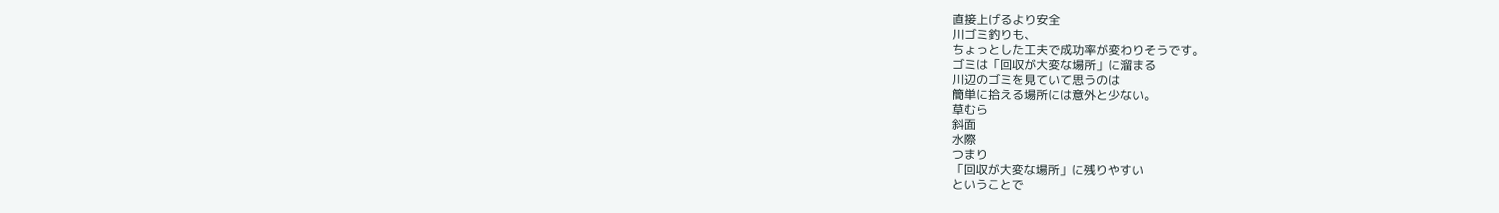直接上げるより安全
川ゴミ釣りも、
ちょっとした工夫で成功率が変わりそうです。
ゴミは「回収が大変な場所」に溜まる
川辺のゴミを見ていて思うのは
簡単に拾える場所には意外と少ない。
草むら
斜面
水際
つまり
「回収が大変な場所」に残りやすい
ということで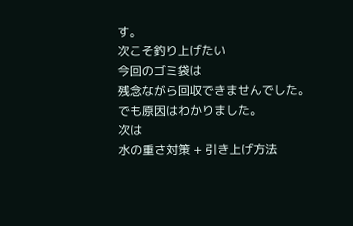す。
次こそ釣り上げたい
今回のゴミ袋は
残念ながら回収できませんでした。
でも原因はわかりました。
次は
水の重さ対策 + 引き上げ方法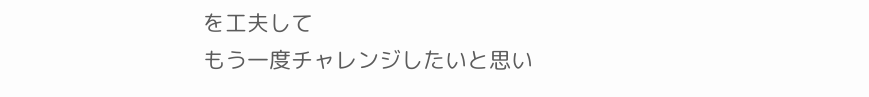を工夫して
もう一度チャレンジしたいと思い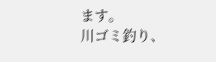ます。
川ゴミ釣り、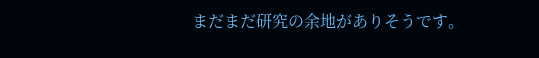まだまだ研究の余地がありそうです。